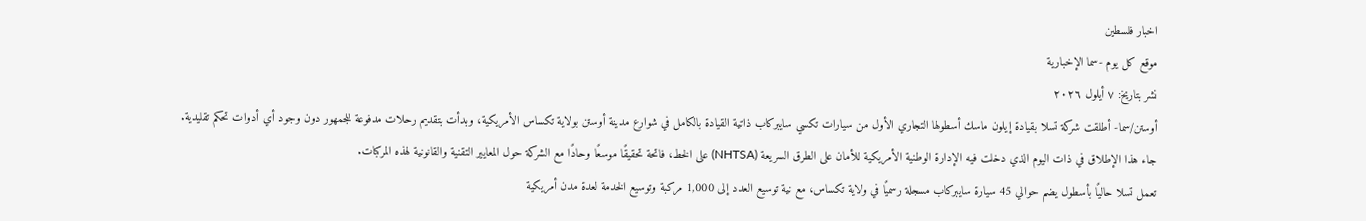اخبار فلسطين
موقع كل يوم -سما الإخبارية
نشر بتاريخ: ٧ أيلول ٢٠٢٦
أوستن/سما- أطلقت شركة تسلا بقيادة إيلون ماسك أسطولها التجاري الأول من سيارات تكسي سايبركاب ذاتية القيادة بالكامل في شوارع مدينة أوستن بولاية تكساس الأمريكية، وبدأت بتقديم رحلات مدفوعة للجمهور دون وجود أي أدوات تحكم تقليدية. جاء هذا الإطلاق في ذات اليوم الذي دخلت فيه الإدارة الوطنية الأمريكية للأمان على الطرق السريعة (NHTSA) على الخط، فاتحة تحقيقًا موسعًا وحادًا مع الشركة حول المعايير التقنية والقانونية لهذه المركبات.
تعمل تسلا حاليًا بأسطول يضم حوالي 45 سيارة سايبركاب مسجلة رسميًا في ولاية تكساس، مع نية توسيع العدد إلى 1,000 مركبة وتوسيع الخدمة لعدة مدن أمريكية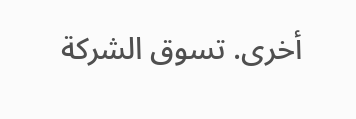أخرى. تسوق الشركة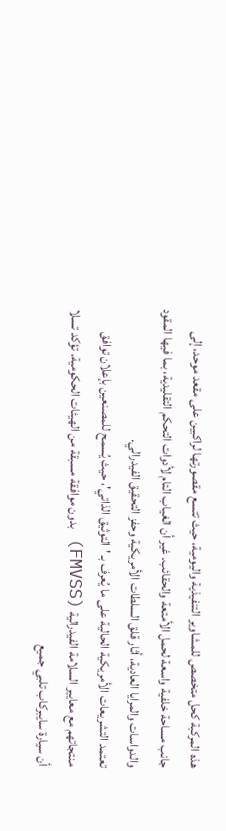هذه المركبة كحل متخصص للمشاوير التنفيذية واليومية، حيث تتسع مقصورتها لراكبين على مقعد موحد، إلى جانب مساحة خلفية واسعة لحمل الأمتعة والحقائب. غير أن الغياب التام لأدوات التحكم التقليدية، بما فيها المقود والدواسات والمرايا العادية، أثار قلق السلطات الأمريكية وحفز التحقيق الفيدرالي.
تعتمد التشريعات الأمريكية الحالية على ما يُعرف بـ 'التوثيق الذاتي'، حيث يُسمح للمصنعين بإعلان توافق منتجاتهم مع معايير السلامة الفيدرالية (FMVSS) بدون موافقة مسبقة من الهيئات الحكومية. تؤكد تسلا أن سيارة سايبركاب تلبي جميع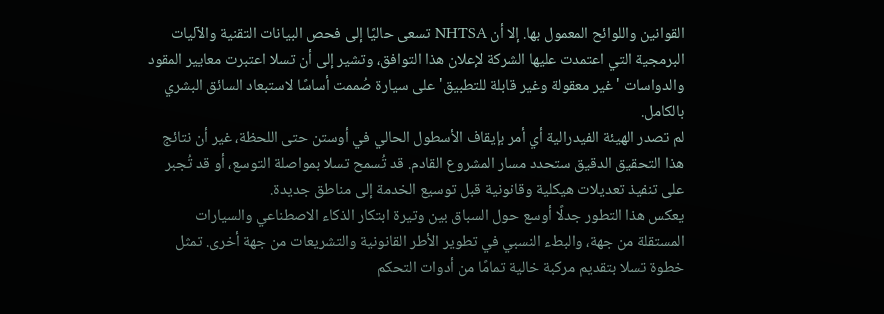القوانين واللوائح المعمول بها. إلا أن NHTSA تسعى حاليًا إلى فحص البيانات التقنية والآليات البرمجية التي اعتمدت عليها الشركة لإعلان هذا التوافق، وتشير إلى أن تسلا اعتبرت معايير المقود والدواسات 'غير معقولة وغير قابلة للتطبيق' على سيارة صُممت أساسًا لاستبعاد السائق البشري بالكامل.
لم تصدر الهيئة الفيدرالية أي أمر بإيقاف الأسطول الحالي في أوستن حتى اللحظة، غير أن نتائج هذا التحقيق الدقيق ستحدد مسار المشروع القادم. قد تُسمح تسلا بمواصلة التوسع، أو قد تُجبر على تنفيذ تعديلات هيكلية وقانونية قبل توسيع الخدمة إلى مناطق جديدة.
يعكس هذا التطور جدلًا أوسع حول السباق بين وتيرة ابتكار الذكاء الاصطناعي والسيارات المستقلة من جهة، والبطء النسبي في تطوير الأطر القانونية والتشريعات من جهة أخرى. تمثل خطوة تسلا بتقديم مركبة خالية تمامًا من أدوات التحكم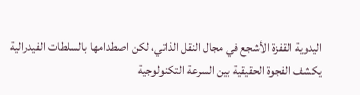اليدوية القفزة الأشجع في مجال النقل الذاتي، لكن اصطدامها بالسلطات الفيدرالية يكشف الفجوة الحقيقية بين السرعة التكنولوجية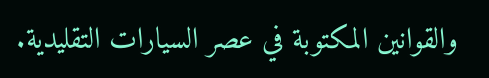والقوانين المكتوبة في عصر السيارات التقليدية.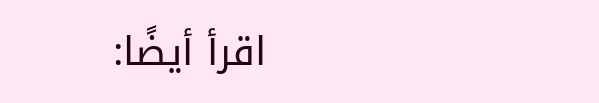اقرأ أيضًا: